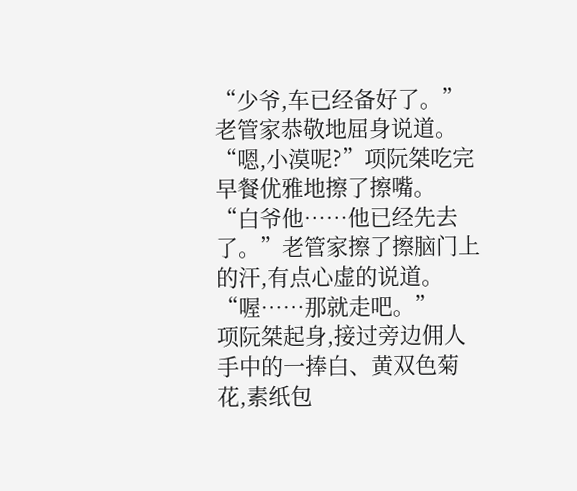“少爷,车已经备好了。”老管家恭敬地屈身说道。
“嗯,小漠呢?”项阮桀吃完早餐优雅地擦了擦嘴。
“白爷他……他已经先去了。”老管家擦了擦脑门上的汗,有点心虚的说道。
“喔……那就走吧。”
项阮桀起身,接过旁边佣人手中的一捧白、黄双色菊花,素纸包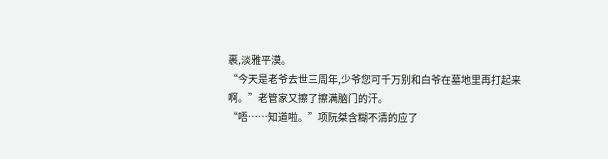裹,淡雅平漠。
“今天是老爷去世三周年,少爷您可千万别和白爷在墓地里再打起来啊。”老管家又擦了擦满脑门的汗。
“唔……知道啦。”项阮桀含糊不清的应了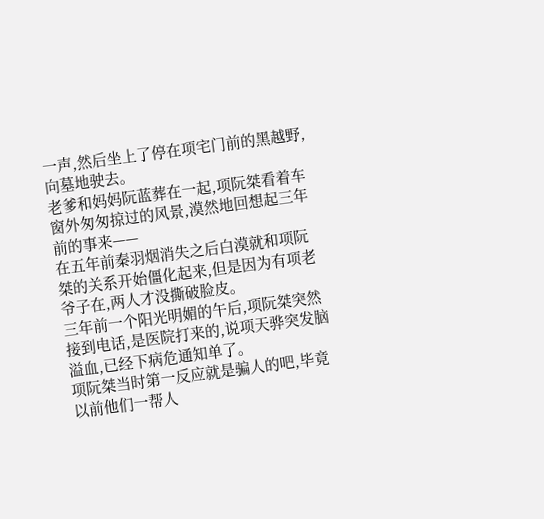一声,然后坐上了停在项宅门前的黑越野,向墓地驶去。
老爹和妈妈阮蓝葬在一起,项阮桀看着车窗外匆匆掠过的风景,漠然地回想起三年前的事来——
在五年前秦羽烟消失之后白漠就和项阮桀的关系开始僵化起来,但是因为有项老爷子在,两人才没撕破脸皮。
三年前一个阳光明媚的午后,项阮桀突然接到电话,是医院打来的,说项天骅突发脑溢血,已经下病危通知单了。
项阮桀当时第一反应就是骗人的吧,毕竟以前他们一帮人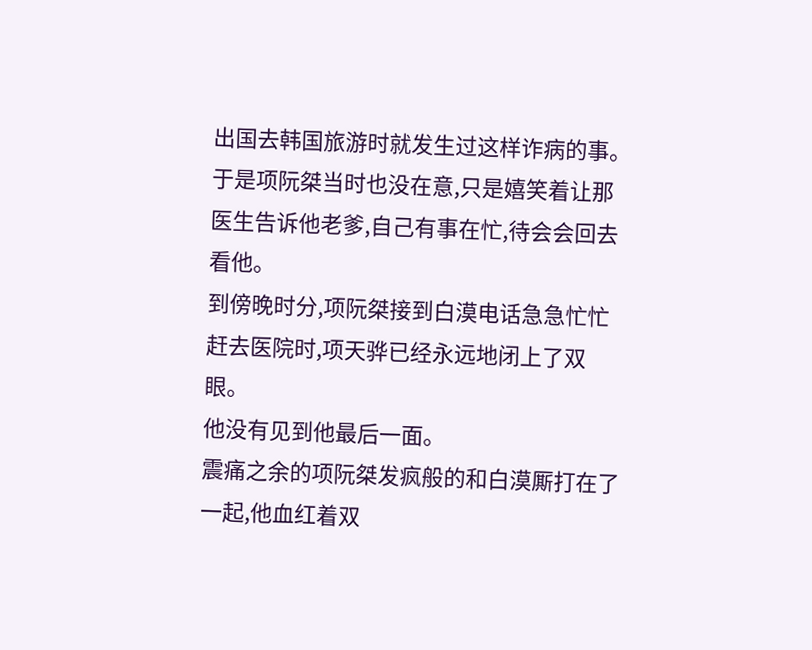出国去韩国旅游时就发生过这样诈病的事。
于是项阮桀当时也没在意,只是嬉笑着让那医生告诉他老爹,自己有事在忙,待会会回去看他。
到傍晚时分,项阮桀接到白漠电话急急忙忙赶去医院时,项天骅已经永远地闭上了双眼。
他没有见到他最后一面。
震痛之余的项阮桀发疯般的和白漠厮打在了一起,他血红着双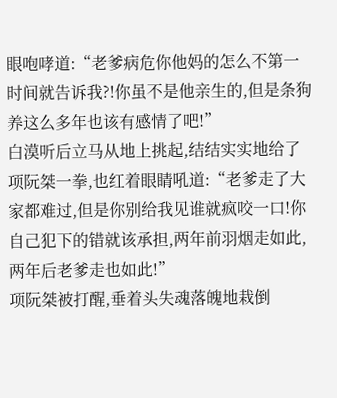眼咆哮道:“老爹病危你他妈的怎么不第一时间就告诉我?!你虽不是他亲生的,但是条狗养这么多年也该有感情了吧!”
白漠听后立马从地上挑起,结结实实地给了项阮桀一拳,也红着眼睛吼道:“老爹走了大家都难过,但是你别给我见谁就疯咬一口!你自己犯下的错就该承担,两年前羽烟走如此,两年后老爹走也如此!”
项阮桀被打醒,垂着头失魂落魄地栽倒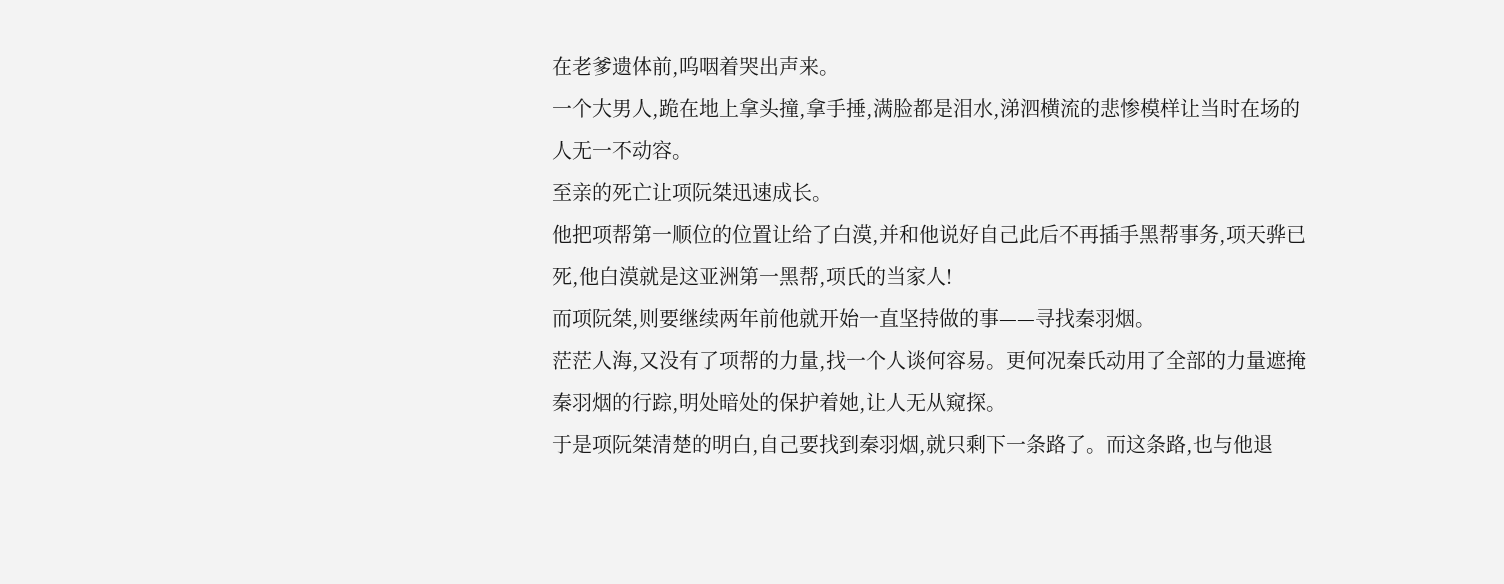在老爹遗体前,呜咽着哭出声来。
一个大男人,跪在地上拿头撞,拿手捶,满脸都是泪水,涕泗横流的悲惨模样让当时在场的人无一不动容。
至亲的死亡让项阮桀迅速成长。
他把项帮第一顺位的位置让给了白漠,并和他说好自己此后不再插手黑帮事务,项天骅已死,他白漠就是这亚洲第一黑帮,项氏的当家人!
而项阮桀,则要继续两年前他就开始一直坚持做的事——寻找秦羽烟。
茫茫人海,又没有了项帮的力量,找一个人谈何容易。更何况秦氏动用了全部的力量遮掩秦羽烟的行踪,明处暗处的保护着她,让人无从窥探。
于是项阮桀清楚的明白,自己要找到秦羽烟,就只剩下一条路了。而这条路,也与他退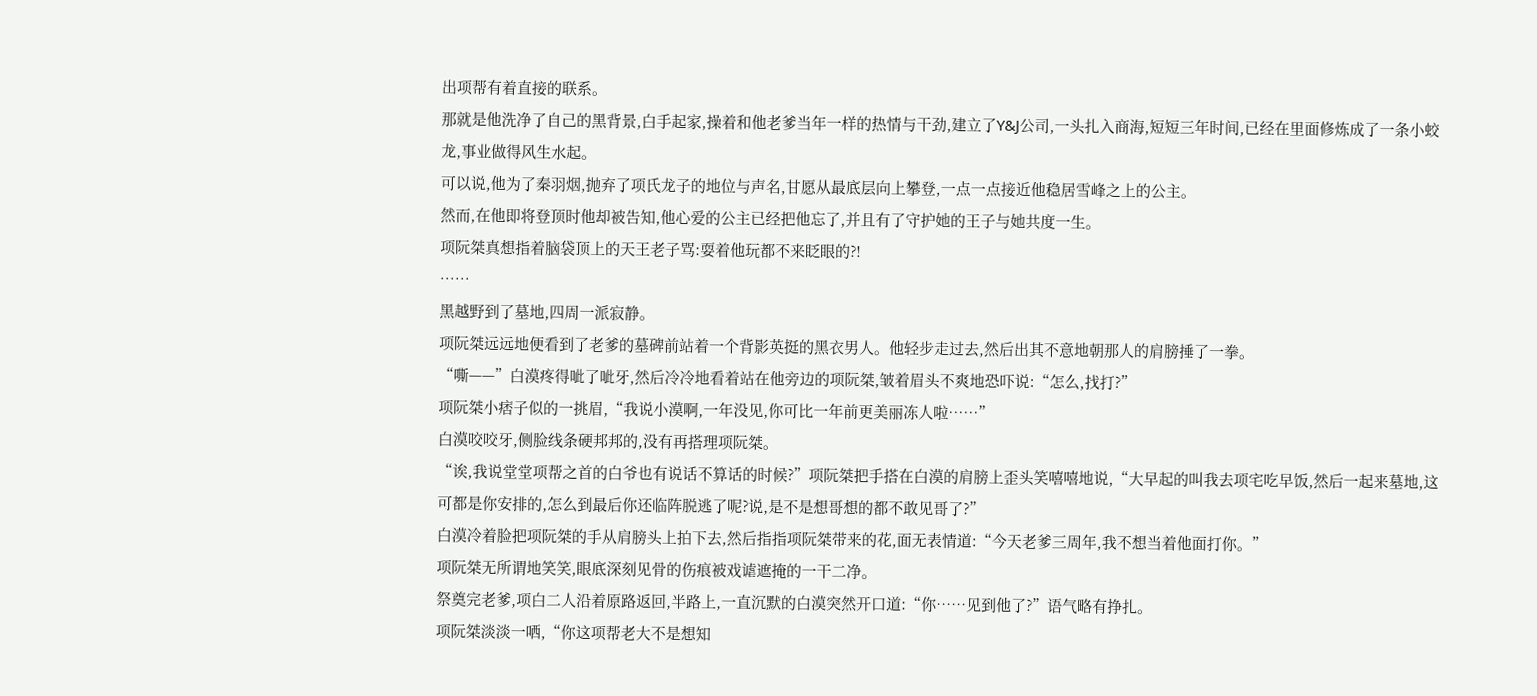出项帮有着直接的联系。
那就是他洗净了自己的黑背景,白手起家,操着和他老爹当年一样的热情与干劲,建立了Y&J公司,一头扎入商海,短短三年时间,已经在里面修炼成了一条小蛟龙,事业做得风生水起。
可以说,他为了秦羽烟,抛弃了项氏龙子的地位与声名,甘愿从最底层向上攀登,一点一点接近他稳居雪峰之上的公主。
然而,在他即将登顶时他却被告知,他心爱的公主已经把他忘了,并且有了守护她的王子与她共度一生。
项阮桀真想指着脑袋顶上的天王老子骂:耍着他玩都不来眨眼的?!
……
黑越野到了墓地,四周一派寂静。
项阮桀远远地便看到了老爹的墓碑前站着一个背影英挺的黑衣男人。他轻步走过去,然后出其不意地朝那人的肩膀捶了一拳。
“嘶——”白漠疼得呲了呲牙,然后冷冷地看着站在他旁边的项阮桀,皱着眉头不爽地恐吓说:“怎么,找打?”
项阮桀小痞子似的一挑眉,“我说小漠啊,一年没见,你可比一年前更美丽冻人啦……”
白漠咬咬牙,侧脸线条硬邦邦的,没有再搭理项阮桀。
“诶,我说堂堂项帮之首的白爷也有说话不算话的时候?”项阮桀把手搭在白漠的肩膀上歪头笑嘻嘻地说,“大早起的叫我去项宅吃早饭,然后一起来墓地,这可都是你安排的,怎么到最后你还临阵脱逃了呢?说,是不是想哥想的都不敢见哥了?”
白漠冷着脸把项阮桀的手从肩膀头上拍下去,然后指指项阮桀带来的花,面无表情道:“今天老爹三周年,我不想当着他面打你。”
项阮桀无所谓地笑笑,眼底深刻见骨的伤痕被戏谑遮掩的一干二净。
祭奠完老爹,项白二人沿着原路返回,半路上,一直沉默的白漠突然开口道:“你……见到他了?”语气略有挣扎。
项阮桀淡淡一哂,“你这项帮老大不是想知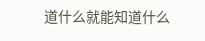道什么就能知道什么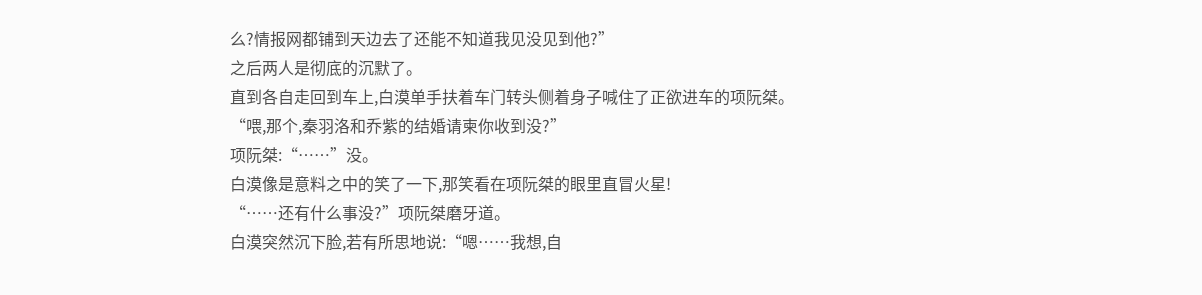么?情报网都铺到天边去了还能不知道我见没见到他?”
之后两人是彻底的沉默了。
直到各自走回到车上,白漠单手扶着车门转头侧着身子喊住了正欲进车的项阮桀。
“喂,那个,秦羽洛和乔紫的结婚请柬你收到没?”
项阮桀:“……”没。
白漠像是意料之中的笑了一下,那笑看在项阮桀的眼里直冒火星!
“……还有什么事没?”项阮桀磨牙道。
白漠突然沉下脸,若有所思地说:“嗯……我想,自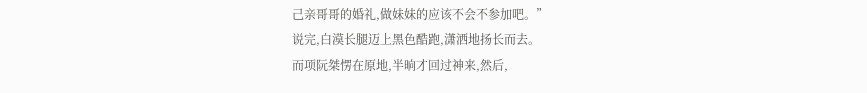己亲哥哥的婚礼,做妹妹的应该不会不参加吧。”
说完,白漠长腿迈上黑色酷跑,潇洒地扬长而去。
而项阮桀愣在原地,半晌才回过神来,然后,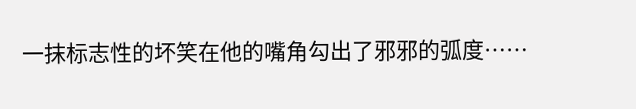一抹标志性的坏笑在他的嘴角勾出了邪邪的弧度……